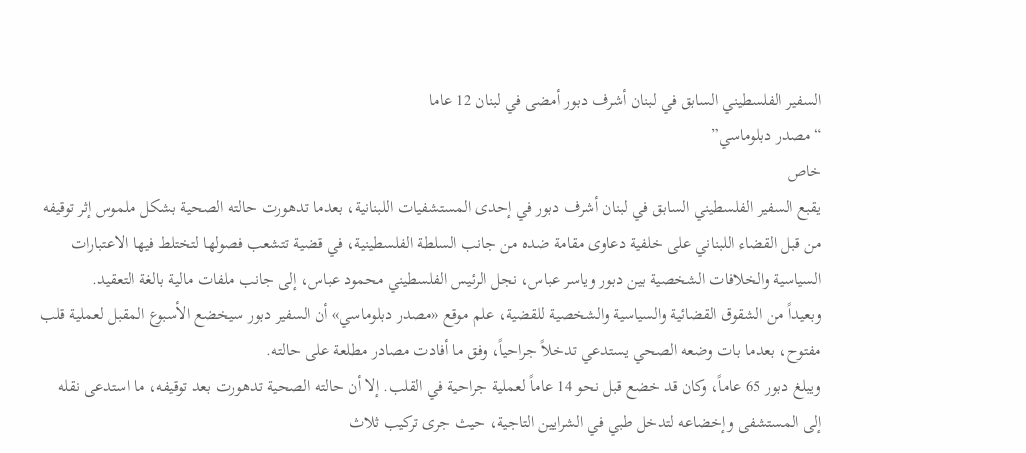السفير الفلسطيني السابق في لبنان أشرف دبور أمضى في لبنان 12 عاما
“مصدر دبلوماسي”
خاص
يقبع السفير الفلسطيني السابق في لبنان أشرف دبور في إحدى المستشفيات اللبنانية، بعدما تدهورت حالته الصحية بشكل ملموس إثر توقيفه من قبل القضاء اللبناني على خلفية دعاوى مقامة ضده من جانب السلطة الفلسطينية، في قضية تتشعب فصولها لتختلط فيها الاعتبارات السياسية والخلافات الشخصية بين دبور وياسر عباس، نجل الرئيس الفلسطيني محمود عباس، إلى جانب ملفات مالية بالغة التعقيد.
وبعيداً من الشقوق القضائية والسياسية والشخصية للقضية، علم موقع «مصدر دبلوماسي» أن السفير دبور سيخضع الأسبوع المقبل لعملية قلب مفتوح، بعدما بات وضعه الصحي يستدعي تدخلاً جراحياً، وفق ما أفادت مصادر مطلعة على حالته.
ويبلغ دبور 65 عاماً، وكان قد خضع قبل نحو 14 عاماً لعملية جراحية في القلب. إلا أن حالته الصحية تدهورت بعد توقيفه، ما استدعى نقله إلى المستشفى وإخضاعه لتدخل طبي في الشرايين التاجية، حيث جرى تركيب ثلاث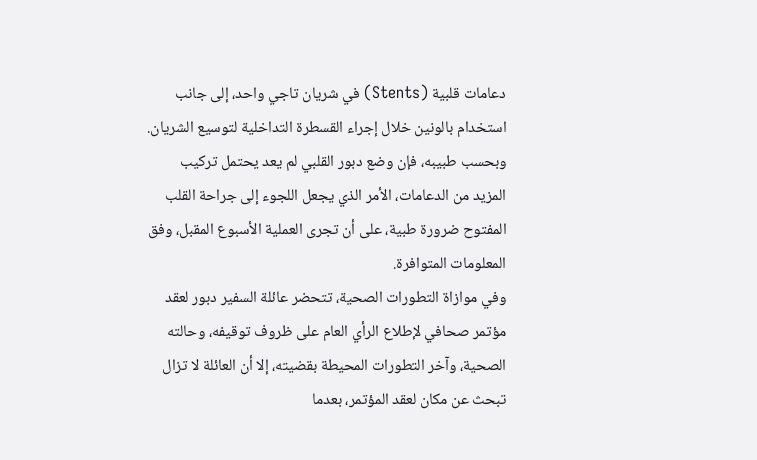دعامات قلبية (Stents) في شريان تاجي واحد، إلى جانب استخدام بالونين خلال إجراء القسطرة التداخلية لتوسيع الشريان.
وبحسب طبيبه، فإن وضع دبور القلبي لم يعد يحتمل تركيب المزيد من الدعامات، الأمر الذي يجعل اللجوء إلى جراحة القلب المفتوح ضرورة طبية، على أن تجرى العملية الأسبوع المقبل، وفق المعلومات المتوافرة.
وفي موازاة التطورات الصحية، تتحضر عائلة السفير دبور لعقد مؤتمر صحافي لإطلاع الرأي العام على ظروف توقيفه، وحالته الصحية، وآخر التطورات المحيطة بقضيته، إلا أن العائلة لا تزال تبحث عن مكان لعقد المؤتمر، بعدما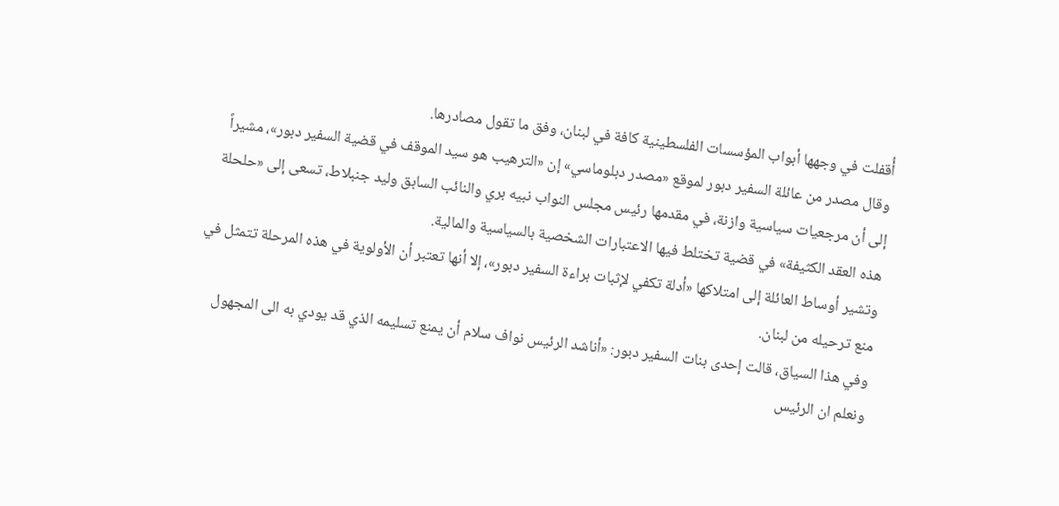أُقفلت في وجهها أبواب المؤسسات الفلسطينية كافة في لبنان، وفق ما تقول مصادرها.
وقال مصدر من عائلة السفير دبور لموقع «مصدر دبلوماسي» إن «الترهيب هو سيد الموقف في قضية السفير دبور»، مشيراً إلى أن مرجعيات سياسية وازنة، في مقدمها رئيس مجلس النواب نبيه بري والنائب السابق وليد جنبلاط، تسعى إلى «حلحلة هذه العقد الكثيفة» في قضية تختلط فيها الاعتبارات الشخصية بالسياسية والمالية.
وتشير أوساط العائلة إلى امتلاكها «أدلة تكفي لإثبات براءة السفير دبور»، إلا أنها تعتبر أن الأولوية في هذه المرحلة تتمثل في منع ترحيله من لبنان.
وفي هذا السياق، قالت إحدى بنات السفير دبور: «أناشد الرئيس نواف سلام أن يمنع تسليمه الذي قد يودي به الى المجهول ونعلم ان الرئيس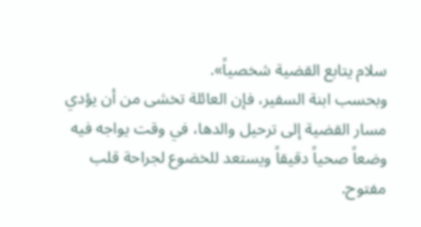سلام يتابع القضية شخصياً».
وبحسب ابنة السفير، فإن العائلة تخشى من أن يؤدي مسار القضية إلى ترحيل والدها، في وقت يواجه فيه وضعاً صحياً دقيقاً ويستعد للخضوع لجراحة قلب مفتوح.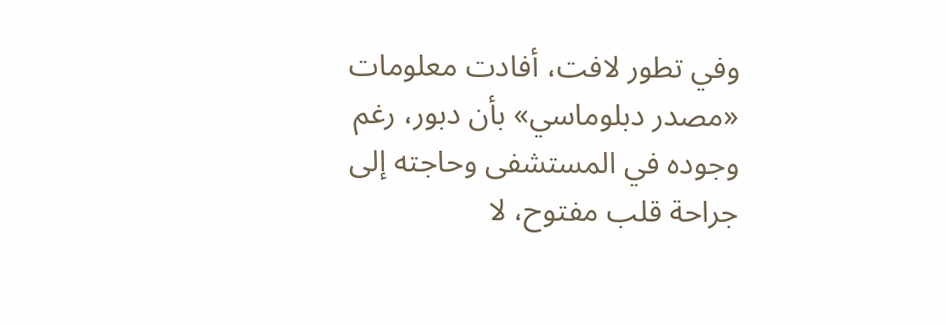وفي تطور لافت، أفادت معلومات «مصدر دبلوماسي» بأن دبور، رغم وجوده في المستشفى وحاجته إلى جراحة قلب مفتوح، لا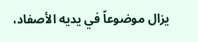يزال موضوعاً في يديه الأصفاد،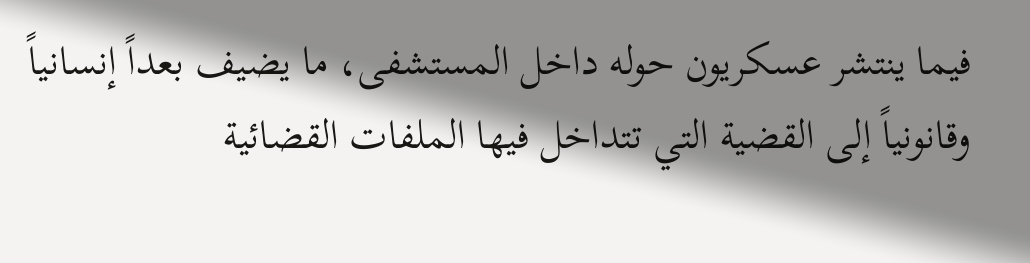فيما ينتشر عسكريون حوله داخل المستشفى، ما يضيف بعداً إنسانياً وقانونياً إلى القضية التي تتداخل فيها الملفات القضائية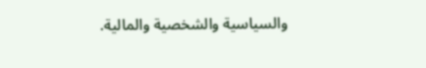والسياسية والشخصية والمالية.